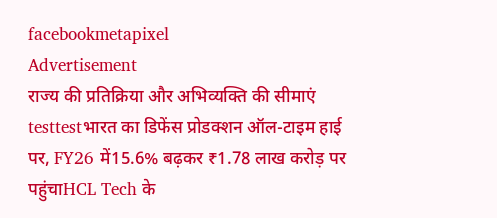facebookmetapixel
Advertisement
राज्य की प्रतिक्रिया और अभिव्यक्ति की सीमाएं testtestभारत का डिफेंस प्रोडक्शन ऑल-टाइम हाई पर, FY26 में15.6% बढ़कर ₹1.78 लाख करोड़ पर पहुंचाHCL Tech के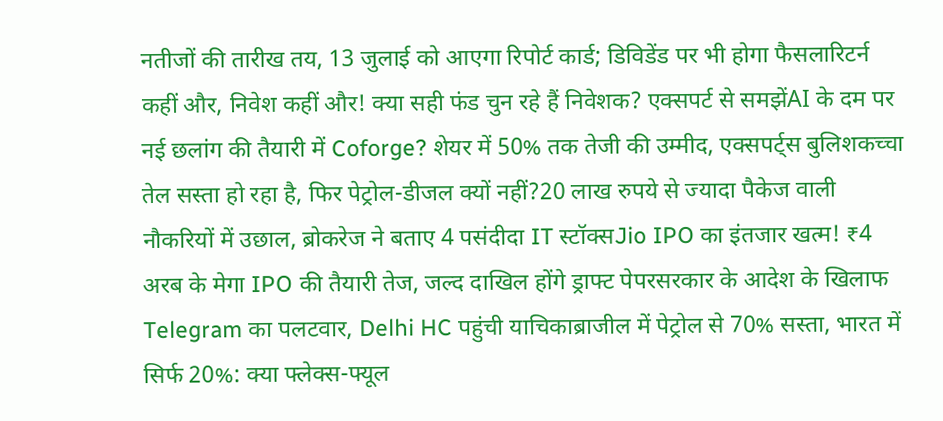नतीजों की तारीख तय, 13 जुलाई को आएगा रिपोर्ट कार्ड; डिविडेंड पर भी होगा फैसलारिटर्न कहीं और, निवेश कहीं और! क्या सही फंड चुन रहे हैं निवेशक? एक्सपर्ट से समझेंAI के दम पर नई छलांग की तैयारी में Coforge? शेयर में 50% तक तेजी की उम्मीद, एक्सपर्ट्स बुलिशकच्चा तेल सस्ता हो रहा है, फिर पेट्रोल-डीजल क्यों नहीं?20 लाख रुपये से ज्यादा पैकेज वाली नौकरियों में उछाल, ब्रोकरेज ने बताए 4 पसंदीदा IT स्टॉक्सJio IPO का इंतजार खत्म! ₹4 अरब के मेगा IPO की तैयारी तेज, जल्द दाखिल होंगे ड्राफ्ट पेपरसरकार के आदेश के खिलाफ Telegram का पलटवार, Delhi HC पहुंची याचिकाब्राजील में पेट्रोल से 70% सस्ता, भारत में सिर्फ 20%: क्या फ्लेक्स-फ्यूल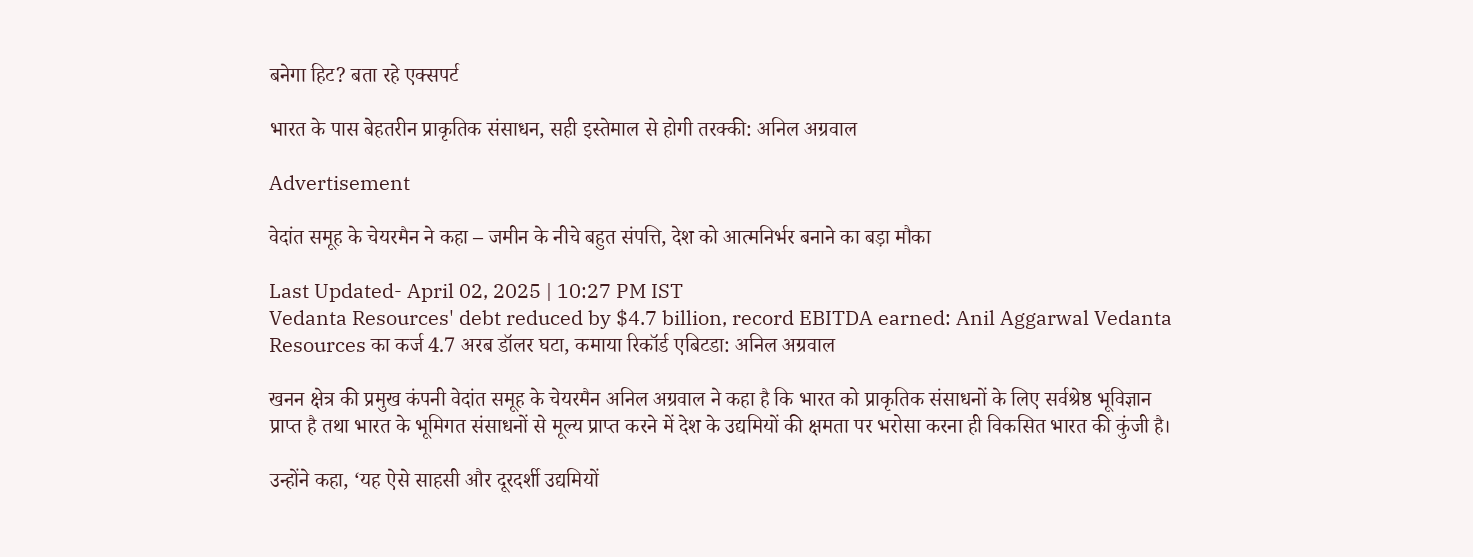बनेगा हिट? बता रहे एक्सपर्ट

भारत के पास बेहतरीन प्राकृतिक संसाधन, सही इस्तेमाल से होगी तरक्की: अनिल अग्रवाल

Advertisement

वेदांत समूह के चेयरमैन ने कहा – जमीन के नीचे बहुत संपत्ति, देश को आत्मनिर्भर बनाने का बड़ा मौका

Last Updated- April 02, 2025 | 10:27 PM IST
Vedanta Resources' debt reduced by $4.7 billion, record EBITDA earned: Anil Aggarwal Vedanta Resources का कर्ज 4.7 अरब डॉलर घटा, कमाया रिकॉर्ड एबिटडा: अनिल अग्रवाल

खनन क्षेत्र की प्रमुख कंपनी वेदांत समूह के चेयरमैन अनिल अग्रवाल ने कहा है कि भारत को प्राकृतिक संसाधनों के लिए सर्वश्रेष्ठ भूविज्ञान प्राप्त है तथा भारत के भूमिगत संसाधनों से मूल्य प्राप्त करने में देश के उद्यमियों की क्षमता पर भरोसा करना ही विकसित भारत की कुंजी है।

उन्होंने कहा, ‘यह ऐसे साहसी और दूरदर्शी उद्यमियों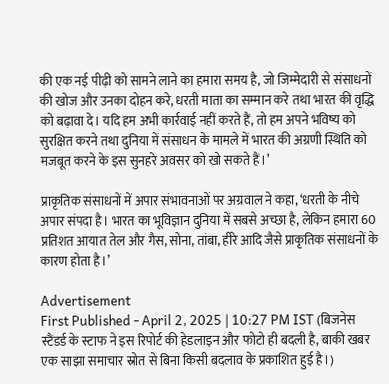की एक नई पीढ़ी को सामने लाने का हमारा समय है, जो जिम्मेदारी से संसाधनों की खोज और उनका दोहन करे, धरती माता का सम्मान करे तथा भारत की वृद्धि को बढ़ावा दे। यदि हम अभी कार्रवाई नहीं करते हैं, तो हम अपने भविष्य को सुरक्षित करने तथा दुनिया में संसाधन के मामले में भारत की अग्रणी स्थिति को मजबूत करने के इस सुनहरे अवसर को खो सकते हैं।’

प्राकृतिक संसाधनों में अपार संभावनाओं पर अग्रवाल ने कहा, ‘धरती के नीचे अपार संपदा है। भारत का भूविज्ञान दुनिया में सबसे अच्छा है, लेकिन हमारा 60 प्रतिशत आयात तेल और गैस, सोना, तांबा, हीरे आदि जैसे प्राकृतिक संसाधनों के कारण होता है।’

Advertisement
First Published - April 2, 2025 | 10:27 PM IST (बिजनेस स्टैंडर्ड के स्टाफ ने इस रिपोर्ट की हेडलाइन और फोटो ही बदली है, बाकी खबर एक साझा समाचार स्रोत से बिना किसी बदलाव के प्रकाशित हुई है।)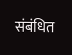संबंधित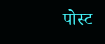पोस्ट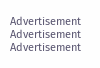Advertisement
Advertisement
Advertisement